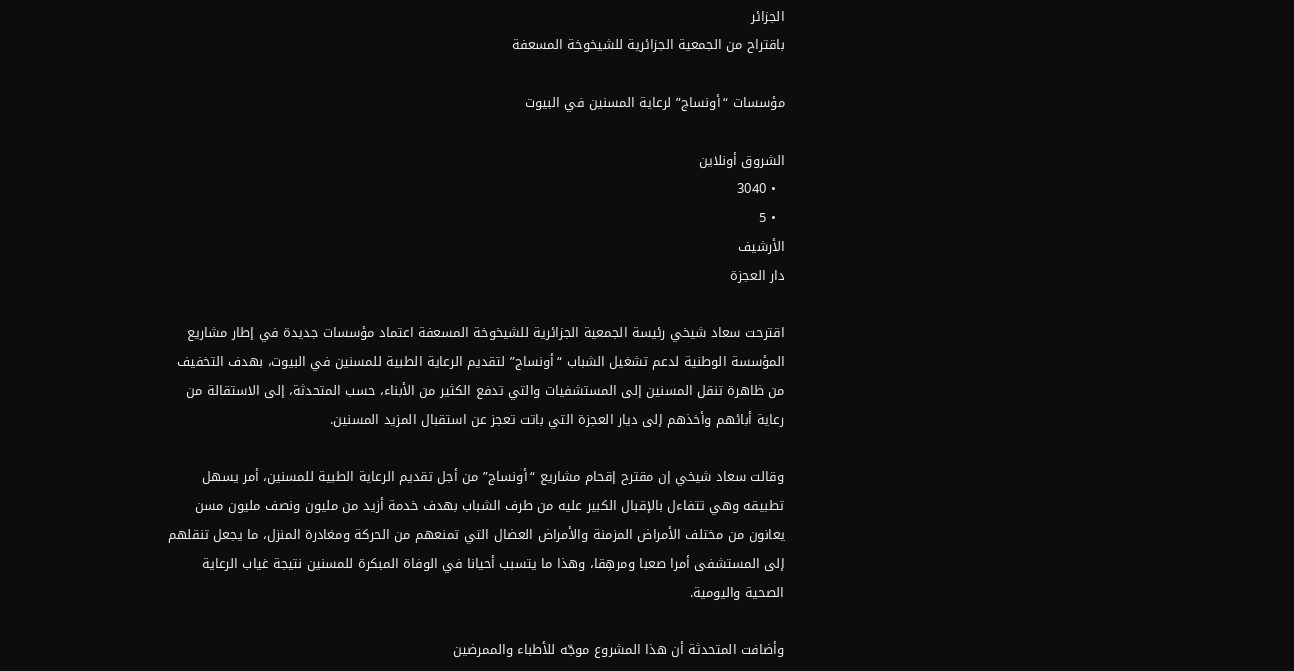الجزائر
باقتراح من الجمعية الجزائرية للشيخوخة المسعفة

مؤسسات “أونساج” لرعاية المسنين في البيوت

الشروق أونلاين
  • 3040
  • 5
الأرشيف
دار العجزة

اقترحت سعاد شيخي رئيسة الجمعية الجزائرية للشيخوخة المسعفة اعتماد مؤسسات جديدة في إطار مشاريع المؤسسة الوطنية لدعم تشغيل الشباب “أونساج” لتقديم الرعاية الطبية للمسنين في البيوت، بهدف التخفيف من ظاهرة تنقل المسنين إلى المستشفيات والتي تدفع الكثير من الأبناء، حسب المتحدثة، إلى الاستقالة من رعاية أبائهم وأخذهم إلى ديار العجزة التي باتت تعجز عن استقبال المزيد المسنين.

وقالت سعاد شيخي إن مقترح إقحام مشاريع “أونساج” من أجل تقديم الرعاية الطبية للمسنين، أمر يسهل تطبيقه وهي تتفاءل بالإقبال الكبير عليه من طرف الشباب بهدف خدمة أزيد من مليون ونصف مليون مسن يعانون من مختلف الأمراض المزمنة والأمراض العضال التي تمنعهم من الحركة ومغادرة المنزل، ما يجعل تنقلهم إلى المستشفى أمرا صعبا ومرهِقا، وهذا ما يتسبب أحيانا في الوفاة المبكرة للمسنين نتيجة غياب الرعاية الصحية واليومية.

وأضافت المتحدثة أن هذا المشروع موجّه للأطباء والممرضين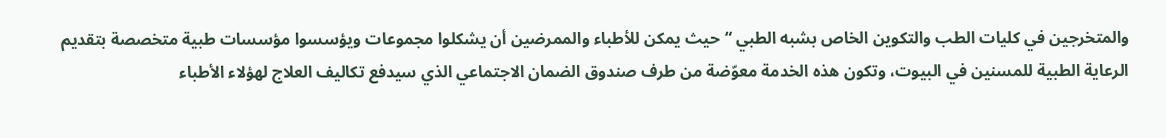والمتخرجين في كليات الطب والتكوين الخاص بشبه الطبي “حيث يمكن للأطباء والممرضين أن يشكلوا مجموعات ويؤسسوا مؤسسات طبية متخصصة بتقديم الرعاية الطبية للمسنين في البيوت، وتكون هذه الخدمة معوّضة من طرف صندوق الضمان الاجتماعي الذي سيدفع تكاليف العلاج لهؤلاء الأطباء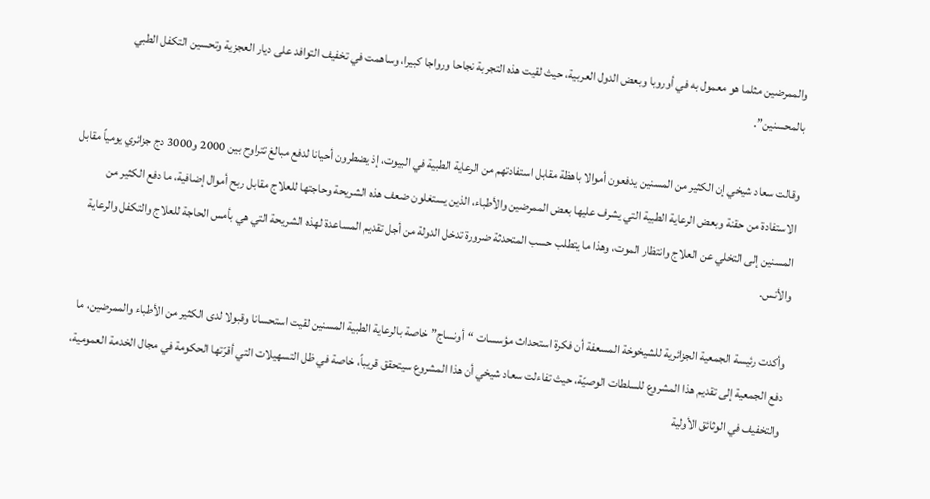والممرضين مثلما هو معمول به في أوروبا وبعض الدول العربية، حيث لقيت هذه التجربة نجاحا ورواجا كبيرا، وساهمت في تخفيف التوافد على ديار العجزية وتحسين التكفل الطبي بالمحسنين”.

وقالت سعاد شيخي إن الكثير من المسنين يدفعون أموالا باهظة مقابل استفادتهم من الرعاية الطبية في البيوت، إذ يضطرون أحيانا لدفع مبالغ تتراوح بين 2000 و3000 دج جزائري يومياً مقابل الاستفادة من حقنة وبعض الرعاية الطبية التي يشرف عليها بعض الممرضين والأطباء، الذين يستغلون ضعف هذه الشريحة وحاجتها للعلاج مقابل ربح أموال إضافية، ما دفع الكثير من المسنين إلى التخلي عن العلاج وانتظار الموت، وهذا ما يتطلب حسب المتحدثة ضرورة تدخل الدولة من أجل تقديم المساعدة لهذه الشريحة التي هي بأمس الحاجة للعلاج والتكفل والرعاية والأنس.

وأكدت رئيسة الجمعية الجزائرية للشيخوخة المسعفة أن فكرة استحداث مؤسسات “أونساج” خاصة بالرعاية الطبية المسنين لقيت استحسانا وقبولا لدى الكثير من الأطباء والممرضين، ما دفع الجمعية إلى تقديم هذا المشروع للسلطات الوصيّة، حيث تفاءلت سعاد شيخي أن هذا المشروع سيتحقق قريباً، خاصة في ظل التسهيلات التي أقرّتها الحكومة في مجال الخدمة العمومية، والتخفيف في الوثائق الأولية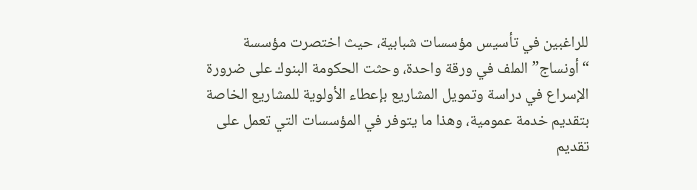للراغبين في تأسيس مؤسسات شبابية، حيث اختصرت مؤسسة “أونساج” الملف في ورقة واحدة، وحثت الحكومة البنوك على ضرورة الإسراع في دراسة وتمويل المشاريع بإعطاء الأولوية للمشاريع الخاصة بتقديم خدمة عمومية، وهذا ما يتوفر في المؤسسات التي تعمل على تقديم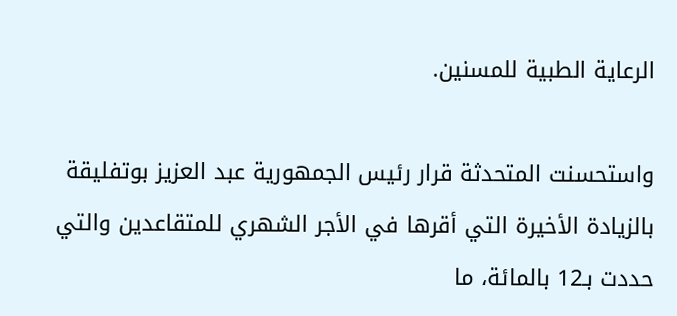الرعاية الطبية للمسنين.

واستحسنت المتحدثة قرار رئيس الجمهورية عبد العزيز بوتفليقة بالزيادة الأخيرة التي أقرها في الأجر الشهري للمتقاعدين والتي حددت بـ12 بالمائة، ما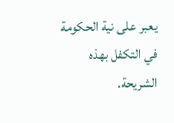يعبر على نية الحكومة في التكفل بهذه الشريحة.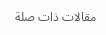مقالات ذات صلة